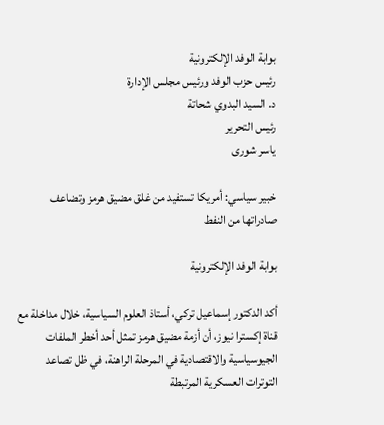بوابة الوفد الإلكترونية
رئيس حزب الوفد ورئيس مجلس الإدارة
د. السيد البدوي شحاتة
رئيس التحرير
ياسر شورى

خبير سياسي: أمريكا تستفيد من غلق مضيق هرمز وتضاعف صادراتها من النفط

بوابة الوفد الإلكترونية

أكد الدكتور إسماعيل تركي، أستاذ العلوم السياسية، خلال مداخلة مع قناة إكسترا نيوز، أن أزمة مضيق هرمز تمثل أحد أخطر الملفات الجيوسياسية والاقتصادية في المرحلة الراهنة، في ظل تصاعد التوترات العسكرية المرتبطة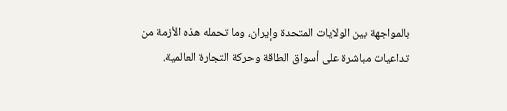بالمواجهة بين الولايات المتحدة وإيران، وما تحمله هذه الأزمة من تداعيات مباشرة على أسواق الطاقة وحركة التجارة العالمية.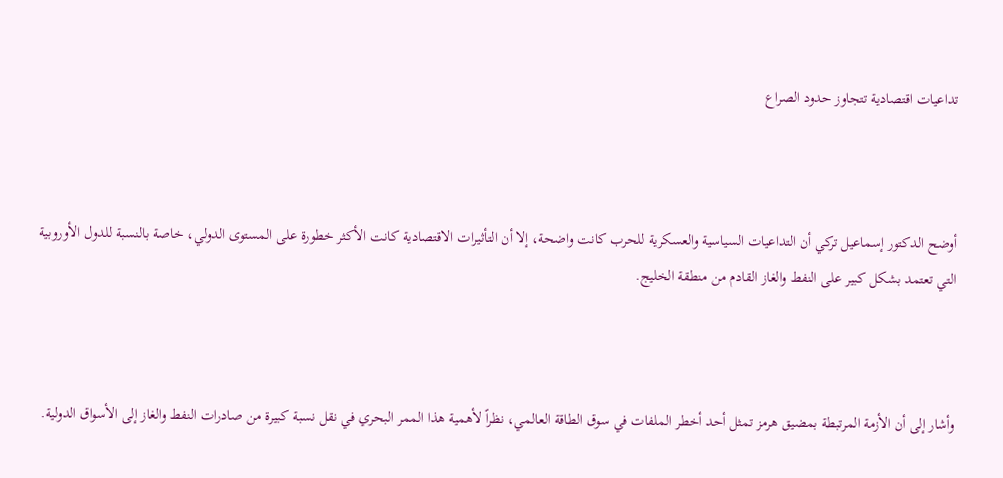تداعيات اقتصادية تتجاوز حدود الصراع



أوضح الدكتور إسماعيل تركي أن التداعيات السياسية والعسكرية للحرب كانت واضحة، إلا أن التأثيرات الاقتصادية كانت الأكثر خطورة على المستوى الدولي، خاصة بالنسبة للدول الأوروبية التي تعتمد بشكل كبير على النفط والغاز القادم من منطقة الخليج.



وأشار إلى أن الأزمة المرتبطة بمضيق هرمز تمثل أحد أخطر الملفات في سوق الطاقة العالمي، نظراً لأهمية هذا الممر البحري في نقل نسبة كبيرة من صادرات النفط والغاز إلى الأسواق الدولية.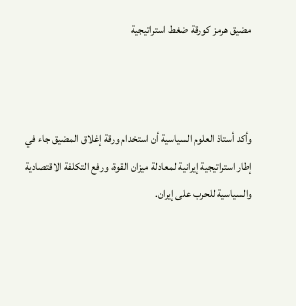مضيق هرمز كورقة ضغط استراتيجية



وأكد أستاذ العلوم السياسية أن استخدام ورقة إغلاق المضيق جاء في إطار استراتيجية إيرانية لمعادلة ميزان القوة، ورفع التكلفة الاقتصادية والسياسية للحرب على إيران.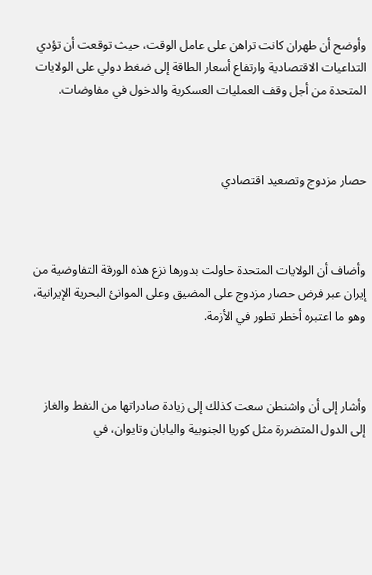وأوضح أن طهران كانت تراهن على عامل الوقت، حيث توقعت أن تؤدي التداعيات الاقتصادية وارتفاع أسعار الطاقة إلى ضغط دولي على الولايات المتحدة من أجل وقف العمليات العسكرية والدخول في مفاوضات.



حصار مزدوج وتصعيد اقتصادي



وأضاف أن الولايات المتحدة حاولت بدورها نزع هذه الورقة التفاوضية من إيران عبر فرض حصار مزدوج على المضيق وعلى الموانئ البحرية الإيرانية، وهو ما اعتبره أخطر تطور في الأزمة.



وأشار إلى أن واشنطن سعت كذلك إلى زيادة صادراتها من النفط والغاز إلى الدول المتضررة مثل كوريا الجنوبية واليابان وتايوان، في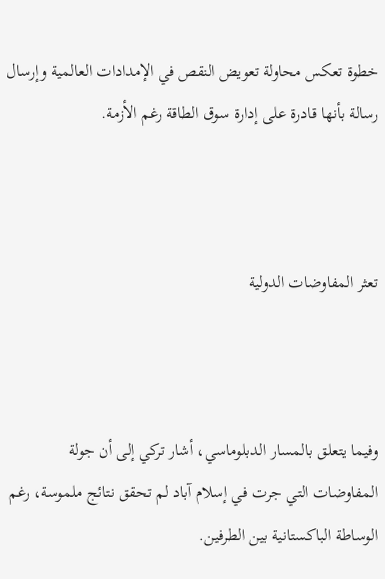خطوة تعكس محاولة تعويض النقص في الإمدادات العالمية وإرسال رسالة بأنها قادرة على إدارة سوق الطاقة رغم الأزمة.



تعثر المفاوضات الدولية



وفيما يتعلق بالمسار الدبلوماسي، أشار تركي إلى أن جولة المفاوضات التي جرت في إسلام آباد لم تحقق نتائج ملموسة، رغم الوساطة الباكستانية بين الطرفين.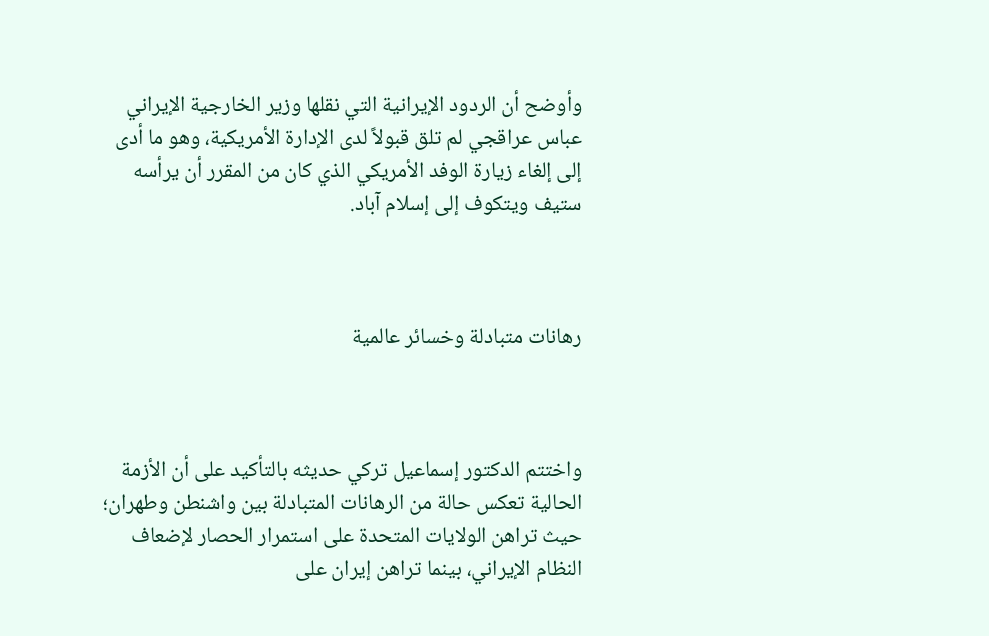وأوضح أن الردود الإيرانية التي نقلها وزير الخارجية الإيراني عباس عراقجي لم تلق قبولاً لدى الإدارة الأمريكية، وهو ما أدى إلى إلغاء زيارة الوفد الأمريكي الذي كان من المقرر أن يرأسه ستيف ويتكوف إلى إسلام آباد.



رهانات متبادلة وخسائر عالمية



واختتم الدكتور إسماعيل تركي حديثه بالتأكيد على أن الأزمة الحالية تعكس حالة من الرهانات المتبادلة بين واشنطن وطهران؛ حيث تراهن الولايات المتحدة على استمرار الحصار لإضعاف النظام الإيراني، بينما تراهن إيران على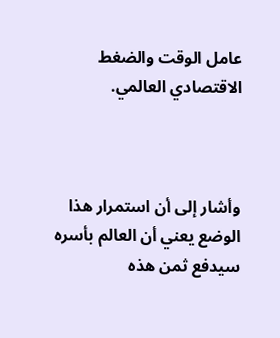عامل الوقت والضغط الاقتصادي العالمي.



وأشار إلى أن استمرار هذا الوضع يعني أن العالم بأسره سيدفع ثمن هذه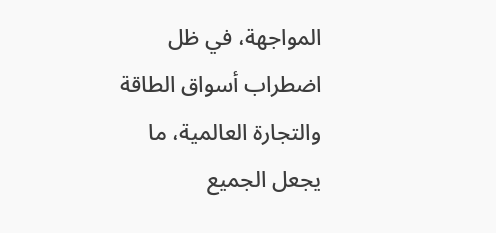المواجهة، في ظل اضطراب أسواق الطاقة والتجارة العالمية، ما يجعل الجميع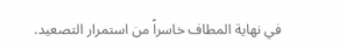في نهاية المطاف خاسراً من استمرار التصعيد.